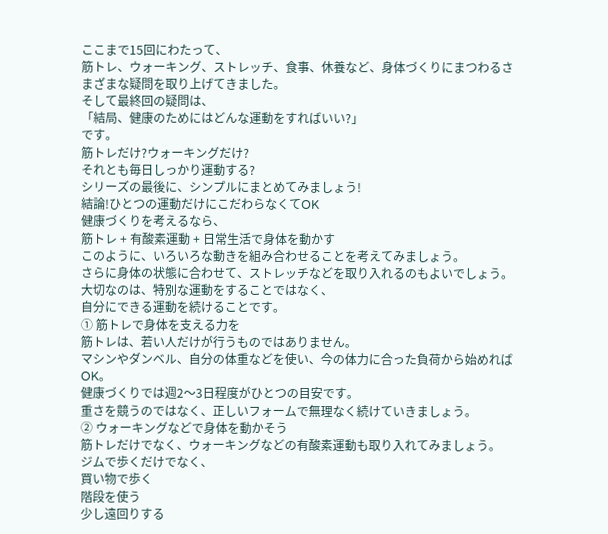ここまで15回にわたって、
筋トレ、ウォーキング、ストレッチ、食事、休養など、身体づくりにまつわるさまざまな疑問を取り上げてきました。
そして最終回の疑問は、
「結局、健康のためにはどんな運動をすればいい?」
です。
筋トレだけ?ウォーキングだけ?
それとも毎日しっかり運動する?
シリーズの最後に、シンプルにまとめてみましょう!
結論!ひとつの運動だけにこだわらなくてOK
健康づくりを考えるなら、
筋トレ + 有酸素運動 + 日常生活で身体を動かす
このように、いろいろな動きを組み合わせることを考えてみましょう。
さらに身体の状態に合わせて、ストレッチなどを取り入れるのもよいでしょう。
大切なのは、特別な運動をすることではなく、
自分にできる運動を続けることです。
① 筋トレで身体を支える力を
筋トレは、若い人だけが行うものではありません。
マシンやダンベル、自分の体重などを使い、今の体力に合った負荷から始めればOK。
健康づくりでは週2〜3日程度がひとつの目安です。
重さを競うのではなく、正しいフォームで無理なく続けていきましょう。
② ウォーキングなどで身体を動かそう
筋トレだけでなく、ウォーキングなどの有酸素運動も取り入れてみましょう。
ジムで歩くだけでなく、
買い物で歩く
階段を使う
少し遠回りする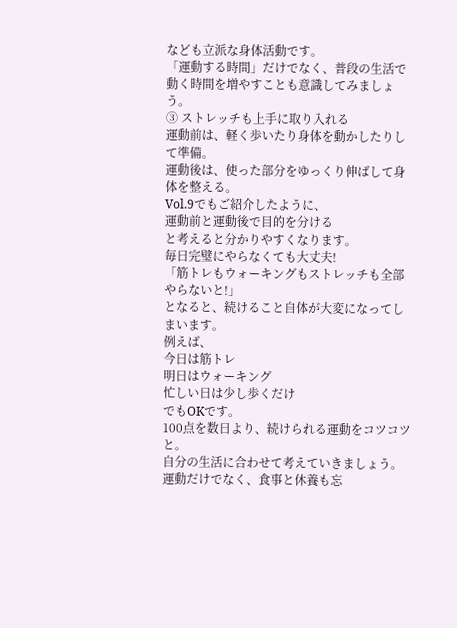なども立派な身体活動です。
「運動する時間」だけでなく、普段の生活で動く時間を増やすことも意識してみましょう。
③ ストレッチも上手に取り入れる
運動前は、軽く歩いたり身体を動かしたりして準備。
運動後は、使った部分をゆっくり伸ばして身体を整える。
Vol.9でもご紹介したように、
運動前と運動後で目的を分ける
と考えると分かりやすくなります。
毎日完璧にやらなくても大丈夫!
「筋トレもウォーキングもストレッチも全部やらないと!」
となると、続けること自体が大変になってしまいます。
例えば、
今日は筋トレ
明日はウォーキング
忙しい日は少し歩くだけ
でもOKです。
100点を数日より、続けられる運動をコツコツと。
自分の生活に合わせて考えていきましょう。
運動だけでなく、食事と休養も忘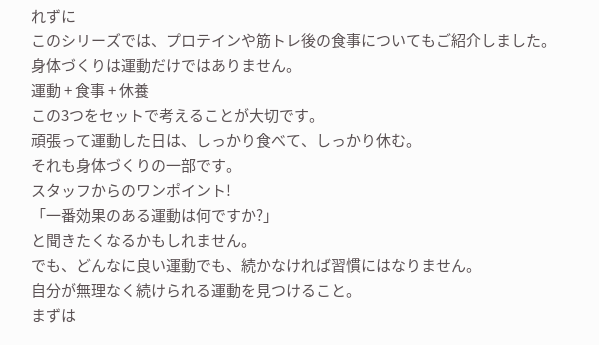れずに
このシリーズでは、プロテインや筋トレ後の食事についてもご紹介しました。
身体づくりは運動だけではありません。
運動 + 食事 + 休養
この3つをセットで考えることが大切です。
頑張って運動した日は、しっかり食べて、しっかり休む。
それも身体づくりの一部です。
スタッフからのワンポイント!
「一番効果のある運動は何ですか?」
と聞きたくなるかもしれません。
でも、どんなに良い運動でも、続かなければ習慣にはなりません。
自分が無理なく続けられる運動を見つけること。
まずは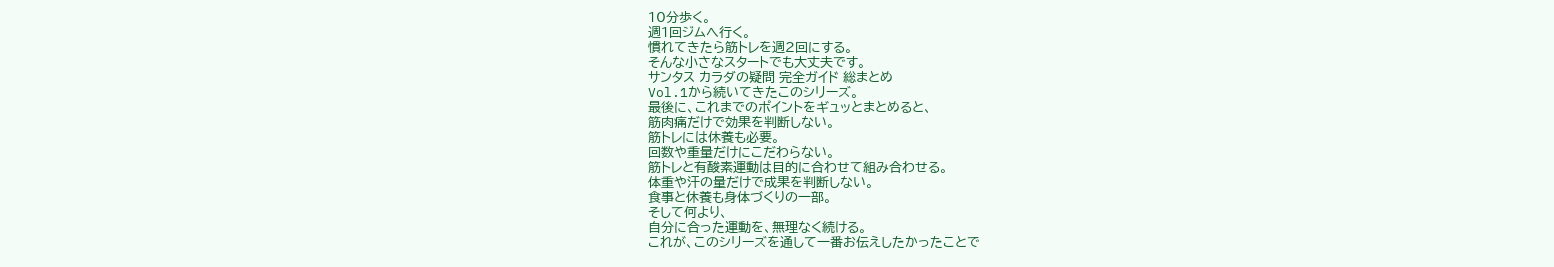10分歩く。
週1回ジムへ行く。
慣れてきたら筋トレを週2回にする。
そんな小さなスタートでも大丈夫です。
サンタス カラダの疑問 完全ガイド 総まとめ
Vol.1から続いてきたこのシリーズ。
最後に、これまでのポイントをギュッとまとめると、
筋肉痛だけで効果を判断しない。
筋トレには休養も必要。
回数や重量だけにこだわらない。
筋トレと有酸素運動は目的に合わせて組み合わせる。
体重や汗の量だけで成果を判断しない。
食事と休養も身体づくりの一部。
そして何より、
自分に合った運動を、無理なく続ける。
これが、このシリーズを通して一番お伝えしたかったことで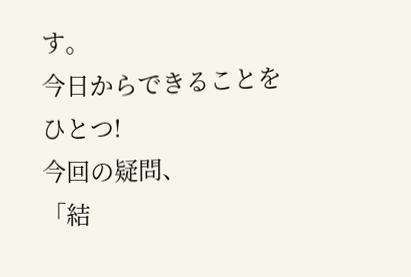す。
今日からできることをひとつ!
今回の疑問、
「結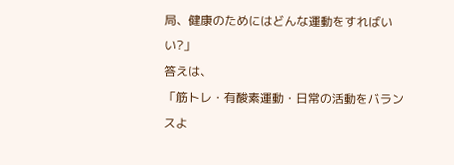局、健康のためにはどんな運動をすればいい?」
答えは、
「筋トレ・有酸素運動・日常の活動をバランスよ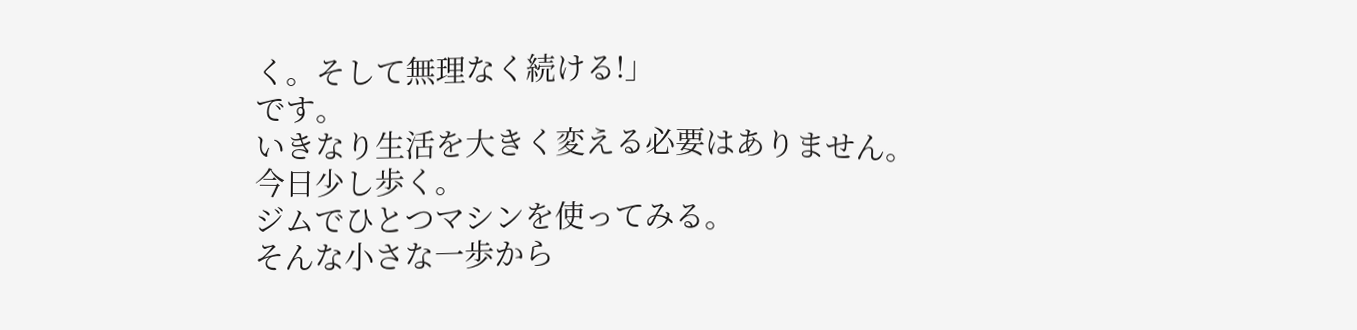く。そして無理なく続ける!」
です。
いきなり生活を大きく変える必要はありません。
今日少し歩く。
ジムでひとつマシンを使ってみる。
そんな小さな一歩から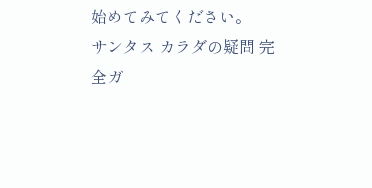始めてみてください。
サンタス カラダの疑問 完全ガ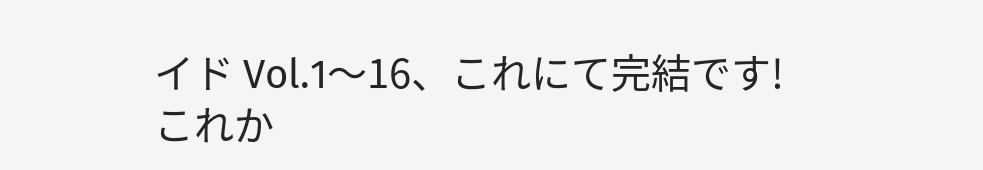イド Vol.1〜16、これにて完結です!
これか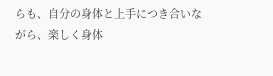らも、自分の身体と上手につき合いながら、楽しく身体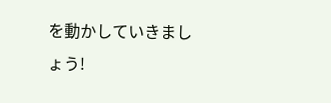を動かしていきましょう!